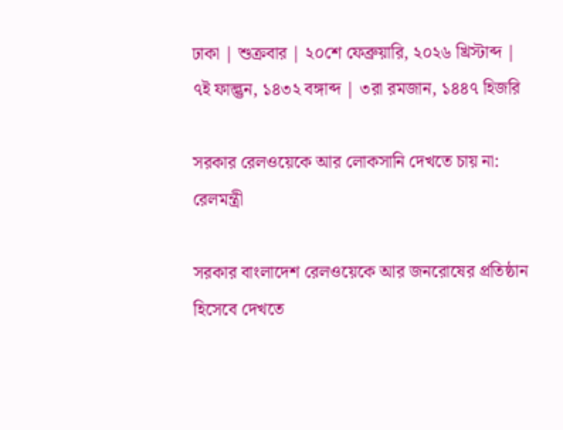ঢাকা | শুক্রবার | ২০শে ফেব্রুয়ারি, ২০২৬ খ্রিস্টাব্দ | ৭ই ফাল্গুন, ১৪৩২ বঙ্গাব্দ | ৩রা রমজান, ১৪৪৭ হিজরি

সরকার রেলওয়েকে আর লোকসানি দেখতে চায় না: রেলমন্ত্রী

সরকার বাংলাদেশ রেলওয়েকে আর জনরোষের প্রতিষ্ঠান হিসেবে দেখতে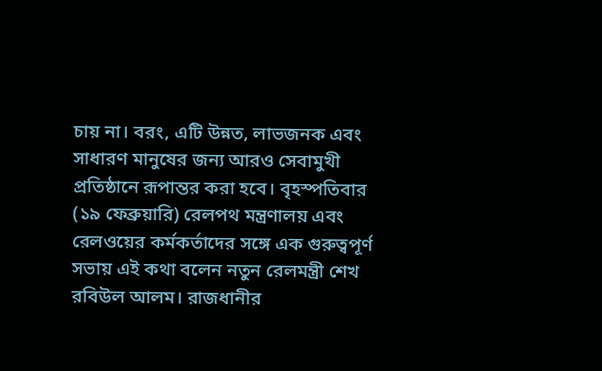চায় না। বরং, এটি উন্নত, লাভজনক এবং সাধারণ মানুষের জন্য আরও সেবামুখী প্রতিষ্ঠানে রূপান্তর করা হবে। বৃহস্পতিবার (১৯ ফেব্রুয়ারি) রেলপথ মন্ত্রণালয় এবং রেলওয়ের কর্মকর্তাদের সঙ্গে এক গুরুত্বপূর্ণ সভায় এই কথা বলেন নতুন রেলমন্ত্রী শেখ রবিউল আলম। রাজধানীর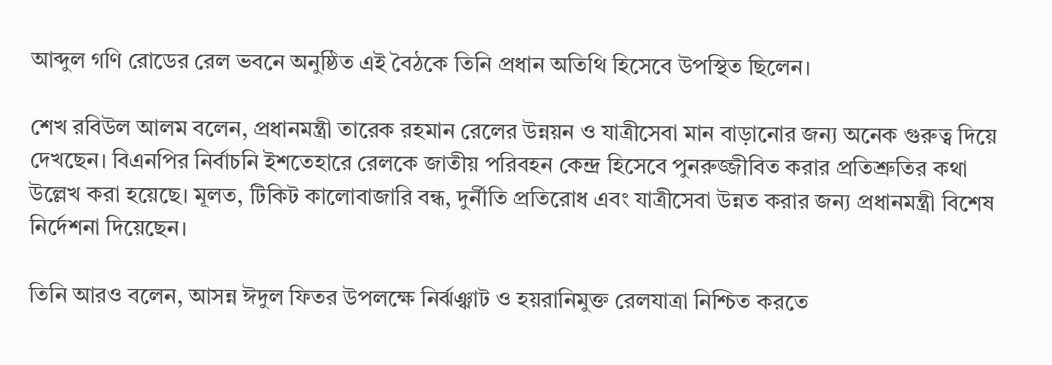আব্দুল গণি রোডের রেল ভবনে অনুষ্ঠিত এই বৈঠকে তিনি প্রধান অতিথি হিসেবে উপস্থিত ছিলেন।

শেখ রবিউল আলম বলেন, প্রধানমন্ত্রী তারেক রহমান রেলের উন্নয়ন ও যাত্রীসেবা মান বাড়ানোর জন্য অনেক গুরুত্ব দিয়ে দেখছেন। বিএনপির নির্বাচনি ইশতেহারে রেলকে জাতীয় পরিবহন কেন্দ্র হিসেবে পুনরুজ্জীবিত করার প্রতিশ্রুতির কথা উল্লেখ করা হয়েছে। মূলত, টিকিট কালোবাজারি বন্ধ, দুর্নীতি প্রতিরোধ এবং যাত্রীসেবা উন্নত করার জন্য প্রধানমন্ত্রী বিশেষ নির্দেশনা দিয়েছেন।

তিনি আরও বলেন, আসন্ন ঈদুল ফিতর উপলক্ষে নির্ঝঞ্ঝাট ও হয়রানিমুক্ত রেলযাত্রা নিশ্চিত করতে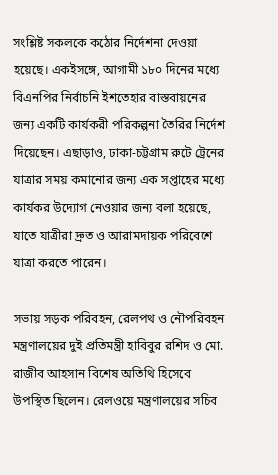সংশ্লিষ্ট সকলকে কঠোর নির্দেশনা দেওয়া হয়েছে। একইসঙ্গে, আগামী ১৮০ দিনের মধ্যে বিএনপির নির্বাচনি ইশতেহার বাস্তবায়নের জন্য একটি কার্যকরী পরিকল্পনা তৈরির নির্দেশ দিয়েছেন। এছাড়াও, ঢাকা-চট্টগ্রাম রুটে ট্রেনের যাত্রার সময় কমানোর জন্য এক সপ্তাহের মধ্যে কার্যকর উদ্যোগ নেওয়ার জন্য বলা হয়েছে, যাতে যাত্রীরা দ্রুত ও আরামদায়ক পরিবেশে যাত্রা করতে পারেন।

সভায় সড়ক পরিবহন, রেলপথ ও নৌপরিবহন মন্ত্রণালয়ের দুই প্রতিমন্ত্রী হাবিবুর রশিদ ও মো. রাজীব আহসান বিশেষ অতিথি হিসেবে উপস্থিত ছিলেন। রেলওয়ে মন্ত্রণালয়ের সচিব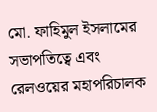মো. ফাহিমুল ইসলামের সভাপতিত্বে এবং রেলওয়ের মহাপরিচালক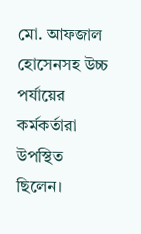মো. আফজাল হোসেনসহ উচ্চ পর্যায়ের কর্মকর্তারা উপস্থিত ছিলেন।